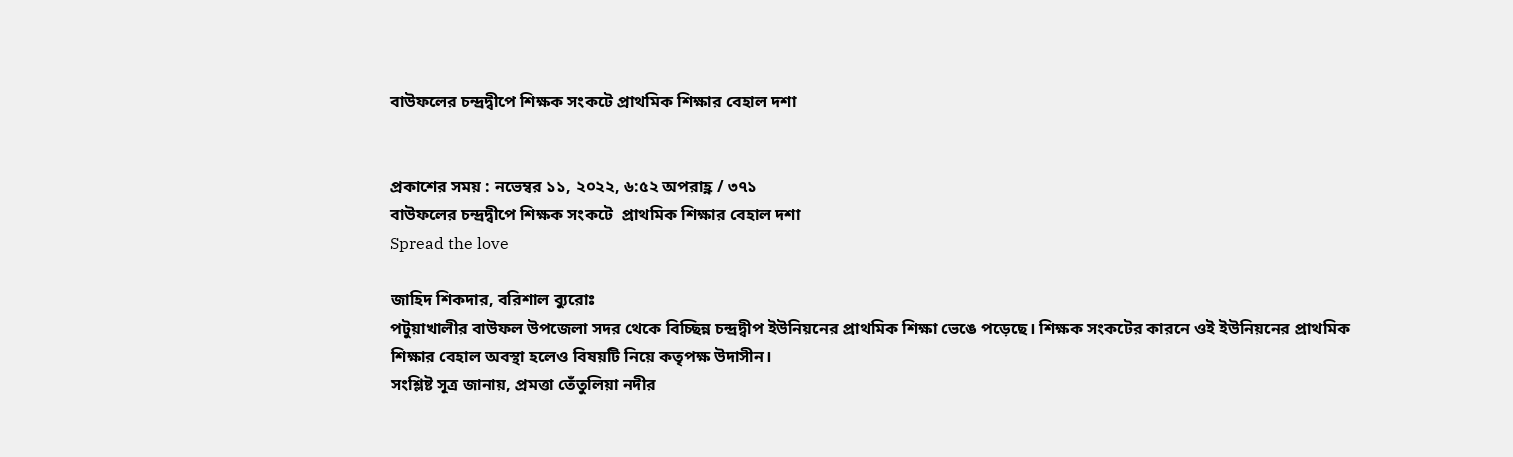বাউফলের চন্দ্রদ্বীপে শিক্ষক সংকটে প্রাথমিক শিক্ষার বেহাল দশা


প্রকাশের সময় : নভেম্বর ১১, ২০২২, ৬:৫২ অপরাহ্ণ / ৩৭১
বাউফলের চন্দ্রদ্বীপে শিক্ষক সংকটে  প্রাথমিক শিক্ষার বেহাল দশা
Spread the love

জাহিদ শিকদার, বরিশাল ব্যুরোঃ
পটুয়াখালীর বাউফল উপজেলা সদর থেকে বিচ্ছিন্ন চন্দ্রদ্বীপ ইউনিয়নের প্রাথমিক শিক্ষা ভেঙে পড়েছে। শিক্ষক সংকটের কারনে ওই ইউনিয়নের প্রাথমিক শিক্ষার বেহাল অবস্থা হলেও বিষয়টি নিয়ে কতৃপক্ষ উদাসীন।
সংশ্লিষ্ট সূত্র জানায়, প্রমত্তা তেঁতুলিয়া নদীর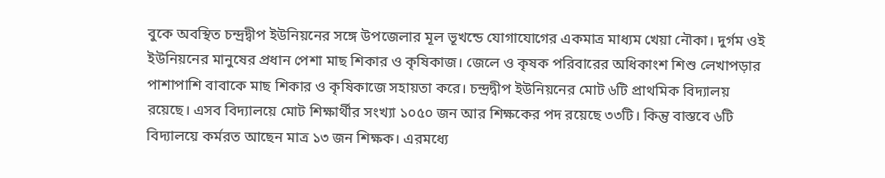বুকে অবস্থিত চন্দ্রদ্বীপ ইউনিয়নের সঙ্গে উপজেলার মূল ভূখন্ডে যোগাযোগের একমাত্র মাধ্যম খেয়া নৌকা। দুর্গম ওই ইউনিয়নের মানুষের প্রধান পেশা মাছ শিকার ও কৃষিকাজ। জেলে ও কৃষক পরিবারের অধিকাংশ শিশু লেখাপড়ার পাশাপাশি বাবাকে মাছ শিকার ও কৃষিকাজে সহায়তা করে। চন্দ্রদ্বীপ ইউনিয়নের মোট ৬টি প্রাথমিক বিদ্যালয় রয়েছে। এসব বিদ্যালয়ে মোট শিক্ষার্থীর সংখ্যা ১০৫০ জন আর শিক্ষকের পদ রয়েছে ৩৩টি। কিন্তু বাস্তবে ৬টি বিদ্যালয়ে কর্মরত আছেন মাত্র ১৩ জন শিক্ষক। এরমধ্যে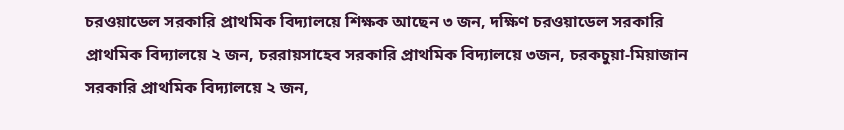চরওয়াডেল সরকারি প্রাথমিক বিদ্যালয়ে শিক্ষক আছেন ৩ জন, দক্ষিণ চরওয়াডেল সরকারি প্রাথমিক বিদ্যালয়ে ২ জন, চররায়সাহেব সরকারি প্রাথমিক বিদ্যালয়ে ৩জন, চরকচুয়া-মিয়াজান সরকারি প্রাথমিক বিদ্যালয়ে ২ জন,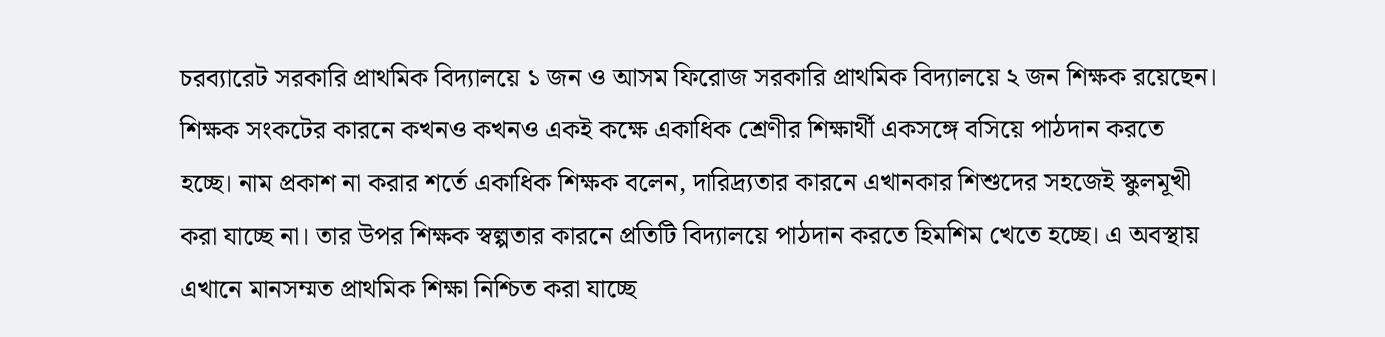চরব্যারেট সরকারি প্রাথমিক বিদ্যালয়ে ১ জন ও আসম ফিরোজ সরকারি প্রাথমিক বিদ্যালয়ে ২ জন শিক্ষক রয়েছেন। শিক্ষক সংকটের কারনে কখনও কখনও একই কক্ষে একাধিক শ্রেণীর শিক্ষার্থী একসঙ্গে বসিয়ে পাঠদান করতে হচ্ছে। নাম প্রকাশ না করার শর্তে একাধিক শিক্ষক বলেন, দারিদ্র্যতার কারনে এখানকার শিশুদের সহজেই স্কুলমূখী করা যাচ্ছে না। তার উপর শিক্ষক স্বল্পতার কারনে প্রতিটি বিদ্যালয়ে পাঠদান করতে হিমশিম খেতে হচ্ছে। এ অবস্থায় এখানে মানসম্মত প্রাথমিক শিক্ষা নিশ্চিত করা যাচ্ছে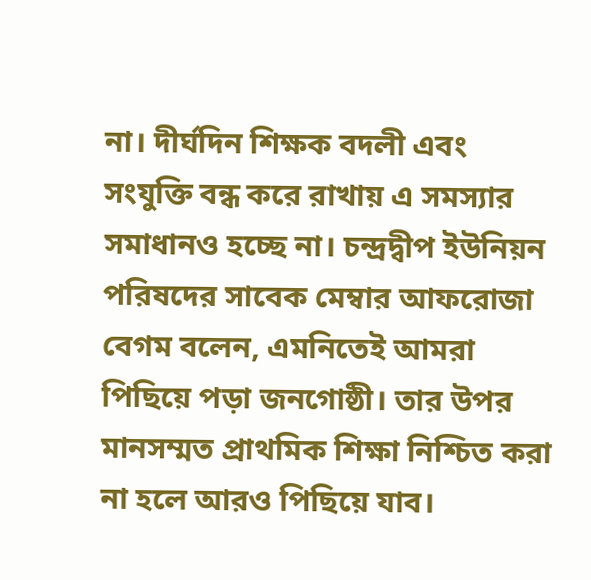না। দীর্ঘদিন শিক্ষক বদলী এবং সংযুক্তি বন্ধ করে রাখায় এ সমস্যার সমাধানও হচ্ছে না। চন্দ্রদ্বীপ ইউনিয়ন পরিষদের সাবেক মেম্বার আফরোজা বেগম বলেন, এমনিতেই আমরা পিছিয়ে পড়া জনগোষ্ঠী। তার উপর মানসম্মত প্রাথমিক শিক্ষা নিশ্চিত করা না হলে আরও পিছিয়ে যাব।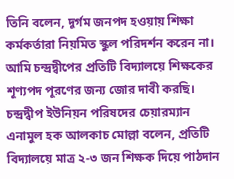তিনি বলেন, দূর্গম জনপদ হওয়ায় শিক্ষা কর্মকর্তারা নিয়মিত স্কুল পরিদর্শন করেন না। আমি চন্দ্রদ্বীপের প্রতিটি বিদ্যালয়ে শিক্ষকের শূণ্যপদ পূরণের জন্য জোর দাবী করছি। চন্দ্রদ্বীপ ইউনিয়ন পরিষদের চেয়ারম্যান এনামুল হক আলকাচ মোল্লা বলেন, প্রতিটি বিদ্যালয়ে মাত্র ২-৩ জন শিক্ষক দিয়ে পাঠদান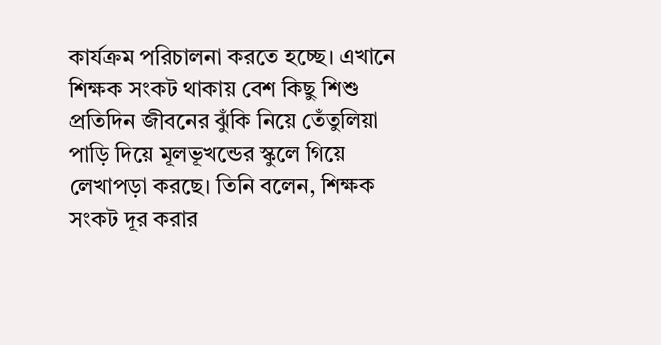কার্যক্রম পরিচালনা করতে হচ্ছে। এখানে শিক্ষক সংকট থাকায় বেশ কিছু শিশু প্রতিদিন জীবনের ঝুঁকি নিয়ে তেঁতুলিয়া পাড়ি দিয়ে মূলভূখন্ডের স্কুলে গিয়ে লেখাপড়া করছে। তিনি বলেন, শিক্ষক সংকট দূর করার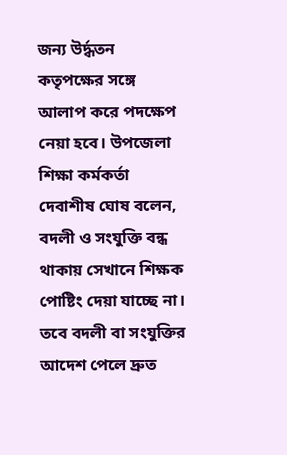জন্য উর্দ্ধতন কতৃপক্ষের সঙ্গে আলাপ করে পদক্ষেপ নেয়া হবে। উপজেলা শিক্ষা কর্মকর্তা দেবাশীষ ঘোষ বলেন, বদলী ও সংযুক্তি বন্ধ থাকায় সেখানে শিক্ষক পোষ্টিং দেয়া যাচ্ছে না। তবে বদলী বা সংযুক্তির আদেশ পেলে দ্রুত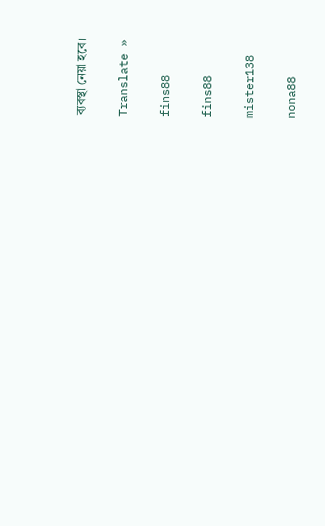ব্যবস্থা নেয়া হবে।

Translate »

fins88

fins88

mister138

nona88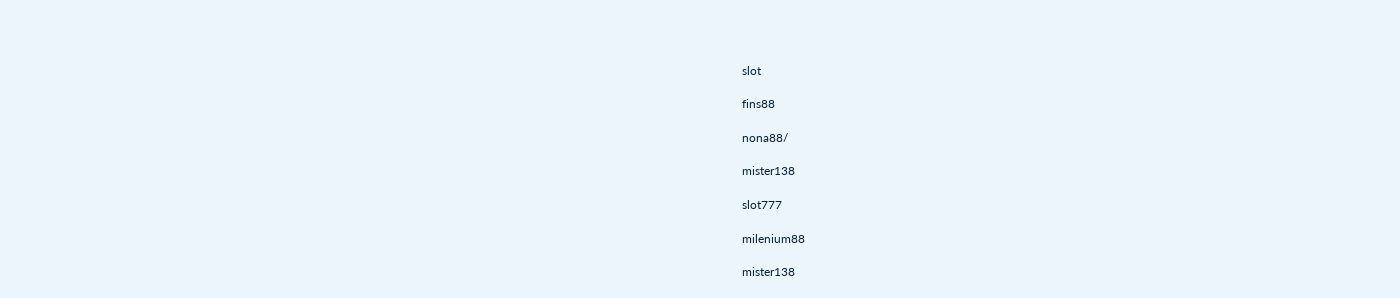slot

fins88

nona88/

mister138

slot777

milenium88

mister138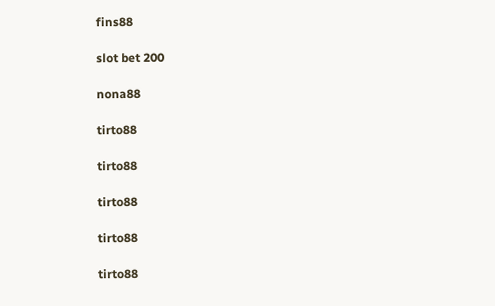fins88

slot bet 200

nona88

tirto88

tirto88

tirto88

tirto88

tirto88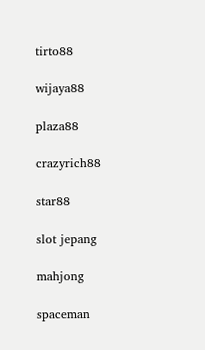tirto88

wijaya88

plaza88

crazyrich88

star88

slot jepang

mahjong

spaceman